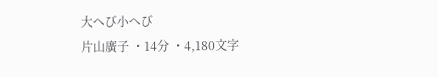大へび小へび
片山廣子 ・14分 ・4,180文字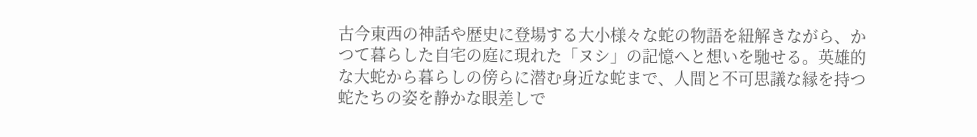古今東西の神話や歴史に登場する大小様々な蛇の物語を紐解きながら、かつて暮らした自宅の庭に現れた「ヌシ」の記憶へと想いを馳せる。英雄的な大蛇から暮らしの傍らに潜む身近な蛇まで、人間と不可思議な縁を持つ蛇たちの姿を静かな眼差しで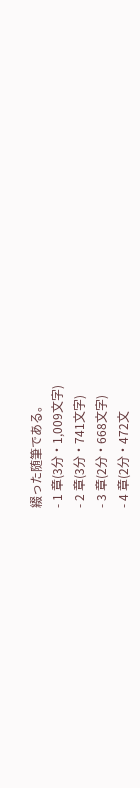綴った随筆である。
- 1 章(3分・1,009文字)
- 2 章(3分・741文字)
- 3 章(2分・668文字)
- 4 章(2分・472文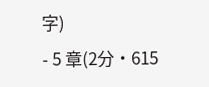字)
- 5 章(2分・615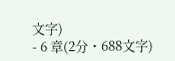文字)
- 6 章(2分・688文字)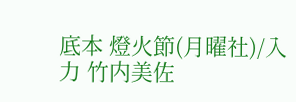底本 燈火節(月曜社)/入力 竹内美佐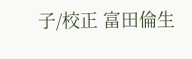子/校正 富田倫生